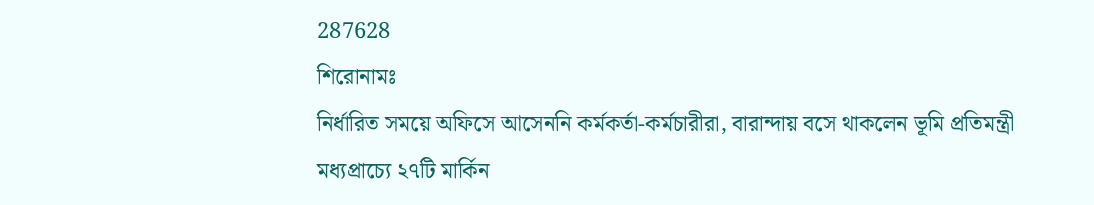287628
শিরোনামঃ
নির্ধারিত সময়ে অফিসে আসেননি কর্মকর্তা-কর্মচারীরা, বারান্দায় বসে থাকলেন ভূমি প্রতিমন্ত্রী মধ্যপ্রাচ্যে ২৭টি মার্কিন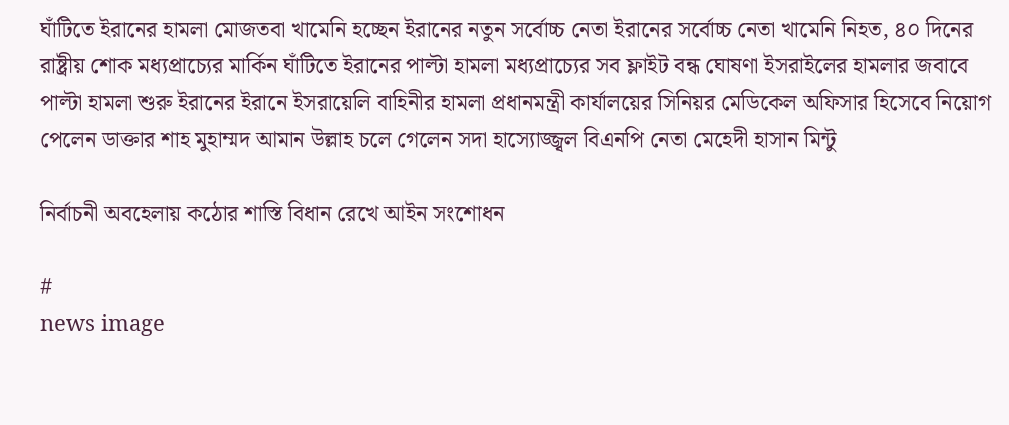ঘাঁটিতে ইরানের হামলা মোজতবা খামেনি হচ্ছেন ইরানের নতুন সর্বোচ্চ নেতা ইরানের সর্বোচ্চ নেতা খামেনি নিহত, ৪০ দিনের রাষ্ট্রীয় শোক মধ্যপ্রাচ্যের মার্কিন ঘাঁটিতে ইরানের পাল্টা হামলা মধ্যপ্রাচ্যের সব ফ্লাইট বন্ধ ঘোষণা ইসরাইলের হামলার জবাবে পাল্টা হামলা শুরু ইরানের ইরানে ইসরায়েলি বাহিনীর হামলা প্রধানমন্ত্রী কার্যালয়ের সিনিয়র মেডিকেল অফিসার হিসেবে নিয়োগ পেলেন ডাক্তার শাহ মুহাম্মদ আমান উল্লাহ চলে গেলেন সদা হাস্যোজ্জ্বল বিএনপি নেতা মেহেদী হাসান মিন্টু

নির্বাচনী অবহেলায় কঠোর শাস্তি বিধান রেখে আইন সংশোধন

#
news image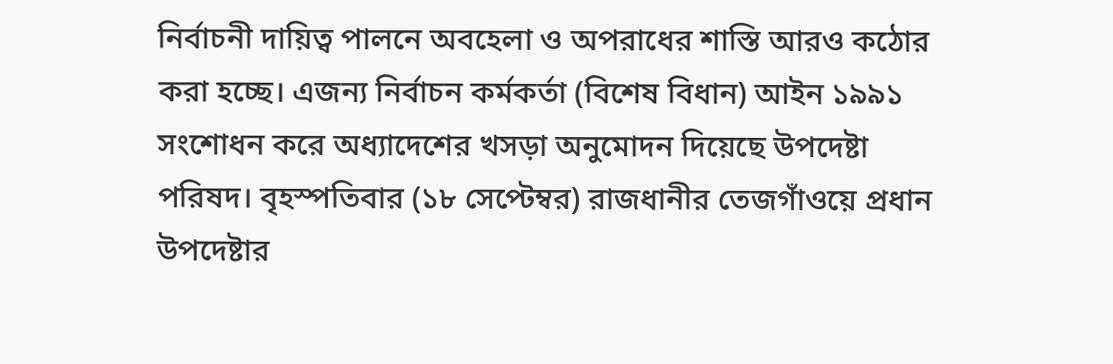নির্বাচনী দায়িত্ব পালনে অবহেলা ও অপরাধের শাস্তি আরও কঠোর করা হচ্ছে। এজন্য নির্বাচন কর্মকর্তা (বিশেষ বিধান) আইন ১৯৯১ সংশোধন করে অধ্যাদেশের খসড়া অনুমোদন দিয়েছে উপদেষ্টা পরিষদ। বৃহস্পতিবার (১৮ সেপ্টেম্বর) রাজধানীর তেজগাঁওয়ে প্রধান উপদেষ্টার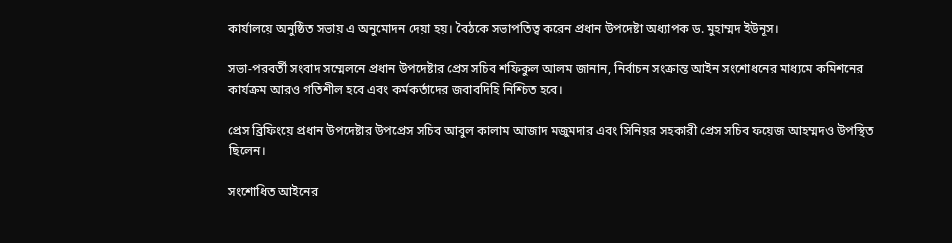কার্যালয়ে অনুষ্ঠিত সভায় এ অনুমোদন দেয়া হয়। বৈঠকে সভাপতিত্ব করেন প্রধান উপদেষ্টা অধ্যাপক ড. মুহাম্মদ ইউনূস।

সভা-পরবর্তী সংবাদ সম্মেলনে প্রধান উপদেষ্টার প্রেস সচিব শফিকুল আলম জানান, নির্বাচন সংক্রান্ত আইন সংশোধনের মাধ্যমে কমিশনের কার্যক্রম আরও গতিশীল হবে এবং কর্মকর্তাদের জবাবদিহি নিশ্চিত হবে।

প্রেস ব্রিফিংয়ে প্রধান উপদেষ্টার উপপ্রেস সচিব আবুল কালাম আজাদ মজুমদার এবং সিনিয়র সহকারী প্রেস সচিব ফয়েজ আহম্মদও উপস্থিত ছিলেন।

সংশোধিত আইনের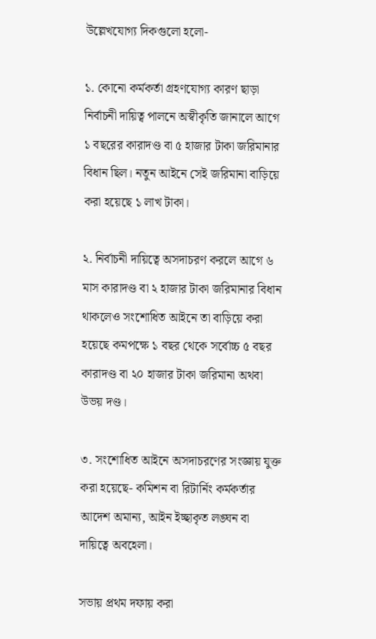উল্লেখযোগ্য দিকগুলো হলো-

১. কোনো কর্মকর্তা গ্রহণযোগ্য কারণ ছাড়া নির্বাচনী দায়িত্ব পালনে অস্বীকৃতি জানালে আগে ১ বছরের কারাদণ্ড বা ৫ হাজার টাকা জরিমানার বিধান ছিল। নতুন আইনে সেই জরিমানা বাড়িয়ে করা হয়েছে ১ লাখ টাকা।

২. নির্বাচনী দায়িত্বে অসদাচরণ করলে আগে ৬ মাস কারাদণ্ড বা ২ হাজার টাকা জরিমানার বিধান থাকলেও সংশোধিত আইনে তা বাড়িয়ে করা হয়েছে কমপক্ষে ১ বছর থেকে সর্বোচ্চ ৫ বছর কারাদণ্ড বা ২০ হাজার টাকা জরিমানা অথবা উভয় দণ্ড।

৩. সংশোধিত আইনে অসদাচরণের সংজ্ঞায় যুক্ত করা হয়েছে- কমিশন বা রিটার্নিং কর্মকর্তার আদেশ অমান্য, আইন ইচ্ছাকৃত লঙ্ঘন বা দায়িত্বে অবহেলা।

সভায় প্রথম দফায় করা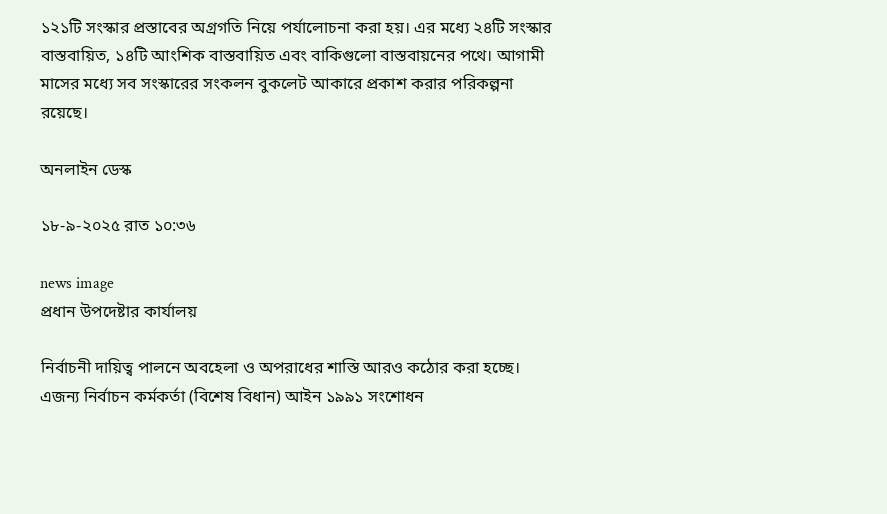১২১টি সংস্কার প্রস্তাবের অগ্রগতি নিয়ে পর্যালোচনা করা হয়। এর মধ্যে ২৪টি সংস্কার বাস্তবায়িত, ১৪টি আংশিক বাস্তবায়িত এবং বাকিগুলো বাস্তবায়নের পথে। আগামী মাসের মধ্যে সব সংস্কারের সংকলন বুকলেট আকারে প্রকাশ করার পরিকল্পনা রয়েছে।

অনলাইন ডেস্ক

১৮-৯-২০২৫ রাত ১০:৩৬

news image
প্রধান উপদেষ্টার কার্যালয়

নির্বাচনী দায়িত্ব পালনে অবহেলা ও অপরাধের শাস্তি আরও কঠোর করা হচ্ছে। এজন্য নির্বাচন কর্মকর্তা (বিশেষ বিধান) আইন ১৯৯১ সংশোধন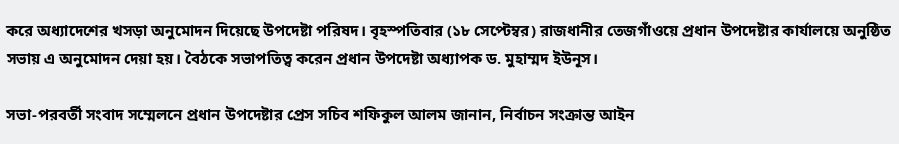করে অধ্যাদেশের খসড়া অনুমোদন দিয়েছে উপদেষ্টা পরিষদ। বৃহস্পতিবার (১৮ সেপ্টেম্বর) রাজধানীর তেজগাঁওয়ে প্রধান উপদেষ্টার কার্যালয়ে অনুষ্ঠিত সভায় এ অনুমোদন দেয়া হয়। বৈঠকে সভাপতিত্ব করেন প্রধান উপদেষ্টা অধ্যাপক ড. মুহাম্মদ ইউনূস।

সভা-পরবর্তী সংবাদ সম্মেলনে প্রধান উপদেষ্টার প্রেস সচিব শফিকুল আলম জানান, নির্বাচন সংক্রান্ত আইন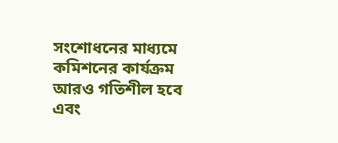সংশোধনের মাধ্যমে কমিশনের কার্যক্রম আরও গতিশীল হবে এবং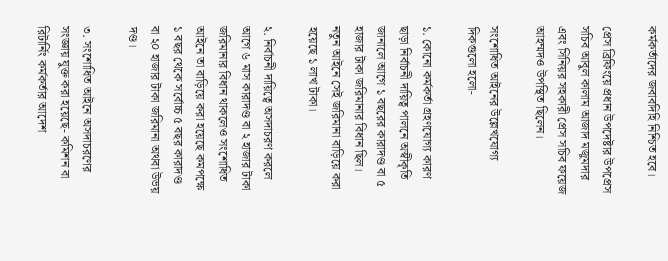কর্মকর্তাদের জবাবদিহি নিশ্চিত হবে।

প্রেস ব্রিফিংয়ে প্রধান উপদেষ্টার উপপ্রেস সচিব আবুল কালাম আজাদ মজুমদার এবং সিনিয়র সহকারী প্রেস সচিব ফয়েজ আহম্মদও উপস্থিত ছিলেন।

সংশোধিত আইনের উল্লেখযোগ্য দিকগুলো হলো-

১. কোনো কর্মকর্তা গ্রহণযোগ্য কারণ ছাড়া নির্বাচনী দায়িত্ব পালনে অস্বীকৃতি জানালে আগে ১ বছরের কারাদণ্ড বা ৫ হাজার টাকা জরিমানার বিধান ছিল। নতুন আইনে সেই জরিমানা বাড়িয়ে করা হয়েছে ১ লাখ টাকা।

২. নির্বাচনী দায়িত্বে অসদাচরণ করলে আগে ৬ মাস কারাদণ্ড বা ২ হাজার টাকা জরিমানার বিধান থাকলেও সংশোধিত আইনে তা বাড়িয়ে করা হয়েছে কমপক্ষে ১ বছর থেকে সর্বোচ্চ ৫ বছর কারাদণ্ড বা ২০ হাজার টাকা জরিমানা অথবা উভয় দণ্ড।

৩. সংশোধিত আইনে অসদাচরণের সংজ্ঞায় যুক্ত করা হয়েছে- কমিশন বা রিটার্নিং কর্মকর্তার আদেশ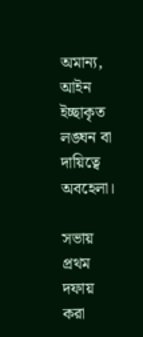অমান্য, আইন ইচ্ছাকৃত লঙ্ঘন বা দায়িত্বে অবহেলা।

সভায় প্রথম দফায় করা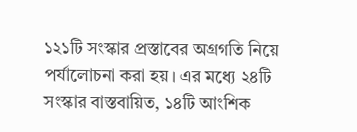১২১টি সংস্কার প্রস্তাবের অগ্রগতি নিয়ে পর্যালোচনা করা হয়। এর মধ্যে ২৪টি সংস্কার বাস্তবায়িত, ১৪টি আংশিক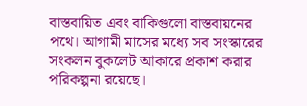বাস্তবায়িত এবং বাকিগুলো বাস্তবায়নের পথে। আগামী মাসের মধ্যে সব সংস্কারের সংকলন বুকলেট আকারে প্রকাশ করার পরিকল্পনা রয়েছে।